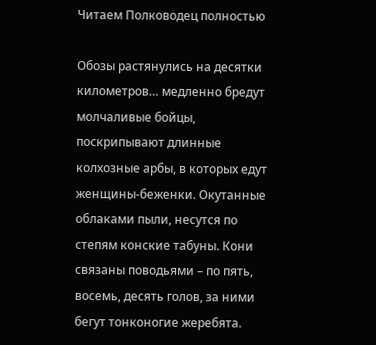Читаем Полководец полностью

Обозы растянулись на десятки километров… медленно бредут молчаливые бойцы, поскрипывают длинные колхозные арбы, в которых едут женщины-беженки. Окутанные облаками пыли, несутся по степям конские табуны. Кони связаны поводьями – по пять, восемь, десять голов, за ними бегут тонконогие жеребята.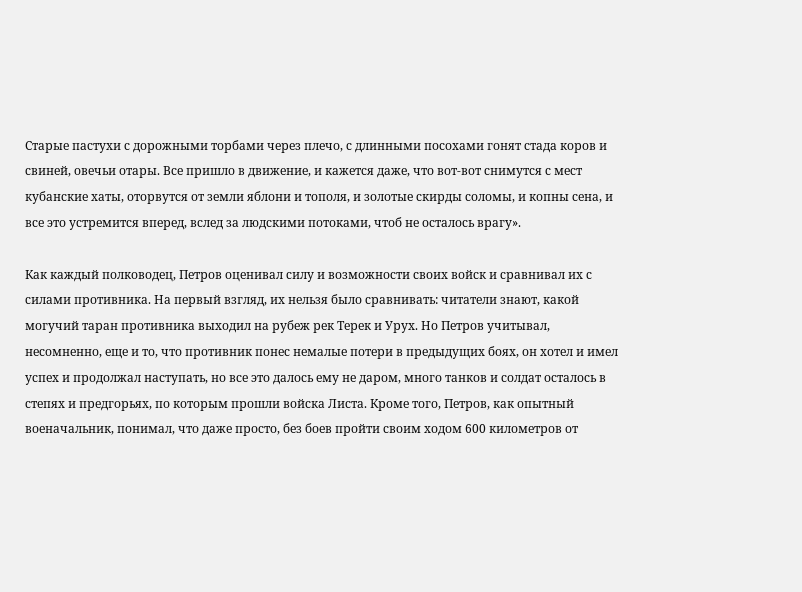Старые пастухи с дорожными торбами через плечо, с длинными посохами гонят стада коров и свиней, овечьи отары. Все пришло в движение, и кажется даже, что вот-вот снимутся с мест кубанские хаты, оторвутся от земли яблони и тополя, и золотые скирды соломы, и копны сена, и все это устремится вперед, вслед за людскими потоками, чтоб не осталось врагу».

Как каждый полководец, Петров оценивал силу и возможности своих войск и сравнивал их с силами противника. На первый взгляд, их нельзя было сравнивать: читатели знают, какой могучий таран противника выходил на рубеж рек Терек и Урух. Но Петров учитывал, несомненно, еще и то, что противник понес немалые потери в предыдущих боях, он хотел и имел успех и продолжал наступать, но все это далось ему не даром, много танков и солдат осталось в степях и предгорьях, по которым прошли войска Листа. Кроме того, Петров, как опытный военачальник, понимал, что даже просто, без боев пройти своим ходом 600 километров от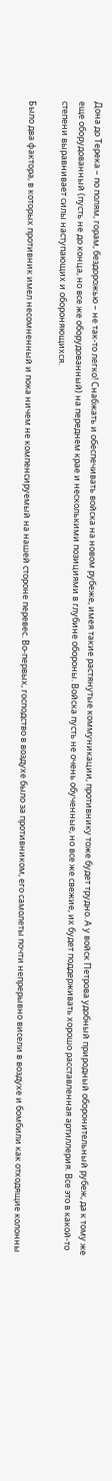Дона до Терека – по полям, горам, бездорожью – не так-то легко! Снабжать и обеспечивать войска на новом рубеже, имея такие растянутые коммуникации, противнику тоже будет трудно. А у войск Петрова удобный природный оборонительный рубеж, да к тому же еще оборудованный (пусть не до конца, но все же оборудованный) на переднем крае и несколькими позициями в глубине обороны. Войска пусть не очень обученные, но все же свежие, их будет поддерживать хорошо расставленная артиллерия. Все это в какой-то степени выравнивает силы наступающих и обороняющихся.

Было два фактора, в которых противник имел несомненный и пока ничем не компенсируемый на нашей стороне перевес. Во-первых, господство в воздухе было за противником, его самолеты почти непрерывно висели в воздухе и бомбили как отходящие колонны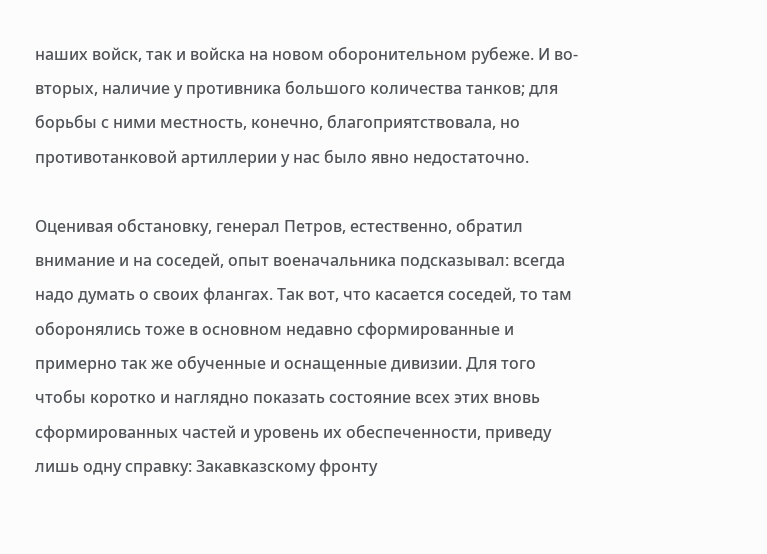наших войск, так и войска на новом оборонительном рубеже. И во-вторых, наличие у противника большого количества танков; для борьбы с ними местность, конечно, благоприятствовала, но противотанковой артиллерии у нас было явно недостаточно.

Оценивая обстановку, генерал Петров, естественно, обратил внимание и на соседей, опыт военачальника подсказывал: всегда надо думать о своих флангах. Так вот, что касается соседей, то там оборонялись тоже в основном недавно сформированные и примерно так же обученные и оснащенные дивизии. Для того чтобы коротко и наглядно показать состояние всех этих вновь сформированных частей и уровень их обеспеченности, приведу лишь одну справку: Закавказскому фронту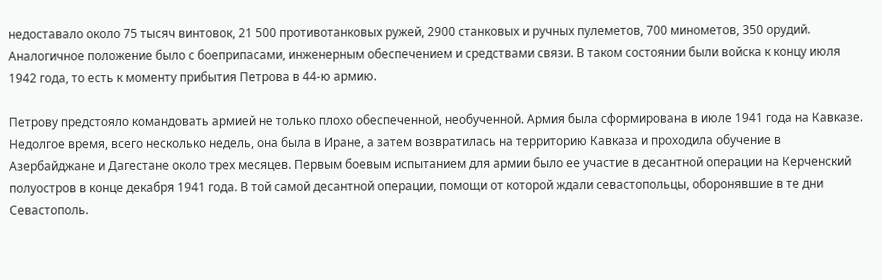недоставало около 75 тысяч винтовок, 21 500 противотанковых ружей, 2900 станковых и ручных пулеметов, 700 минометов, 350 орудий. Аналогичное положение было с боеприпасами, инженерным обеспечением и средствами связи. В таком состоянии были войска к концу июля 1942 года, то есть к моменту прибытия Петрова в 44-ю армию.

Петрову предстояло командовать армией не только плохо обеспеченной, необученной. Армия была сформирована в июле 1941 года на Кавказе. Недолгое время, всего несколько недель, она была в Иране, а затем возвратилась на территорию Кавказа и проходила обучение в Азербайджане и Дагестане около трех месяцев. Первым боевым испытанием для армии было ее участие в десантной операции на Керченский полуостров в конце декабря 1941 года. В той самой десантной операции, помощи от которой ждали севастопольцы, оборонявшие в те дни Севастополь.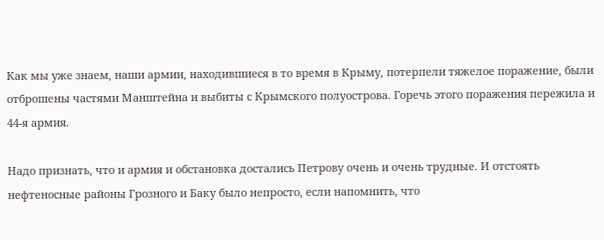Как мы уже знаем, наши армии, находившиеся в то время в Крыму, потерпели тяжелое поражение, были отброшены частями Манштейна и выбиты с Крымского полуострова. Горечь этого поражения пережила и 44-я армия.

Надо признать, что и армия и обстановка достались Петрову очень и очень трудные. И отстоять нефтеносные районы Грозного и Баку было непросто, если напомнить, что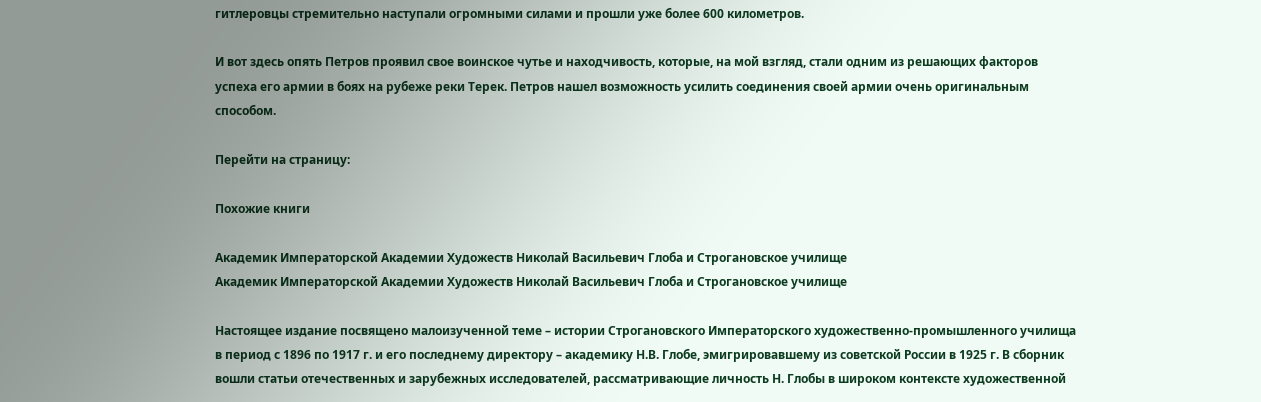гитлеровцы стремительно наступали огромными силами и прошли уже более 600 километров.

И вот здесь опять Петров проявил свое воинское чутье и находчивость, которые, на мой взгляд, стали одним из решающих факторов успеха его армии в боях на рубеже реки Терек. Петров нашел возможность усилить соединения своей армии очень оригинальным способом.

Перейти на страницу:

Похожие книги

Академик Императорской Академии Художеств Николай Васильевич Глоба и Строгановское училище
Академик Императорской Академии Художеств Николай Васильевич Глоба и Строгановское училище

Настоящее издание посвящено малоизученной теме – истории Строгановского Императорского художественно-промышленного училища в период с 1896 по 1917 г. и его последнему директору – академику Н.В. Глобе, эмигрировавшему из советской России в 1925 г. В сборник вошли статьи отечественных и зарубежных исследователей, рассматривающие личность Н. Глобы в широком контексте художественной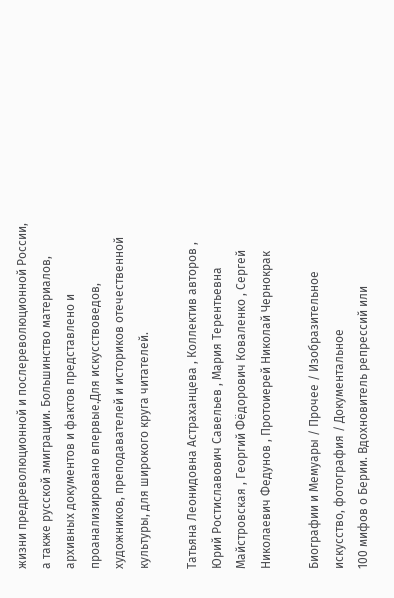жизни предреволюционной и послереволюционной России, а также русской эмиграции. Большинство материалов, архивных документов и фактов представлено и проанализировано впервые.Для искусствоведов, художников, преподавателей и историков отечественной культуры, для широкого круга читателей.

Татьяна Леонидовна Астраханцева , Коллектив авторов , Юрий Ростиславович Савельев , Мария Терентьевна Майстровская , Георгий Фёдорович Коваленко , Сергей Николаевич Федунов , Протоиерей Николай Чернокрак

Биографии и Мемуары / Прочее / Изобразительное искусство, фотография / Документальное
100 мифов о Берии. Вдохновитель репрессий или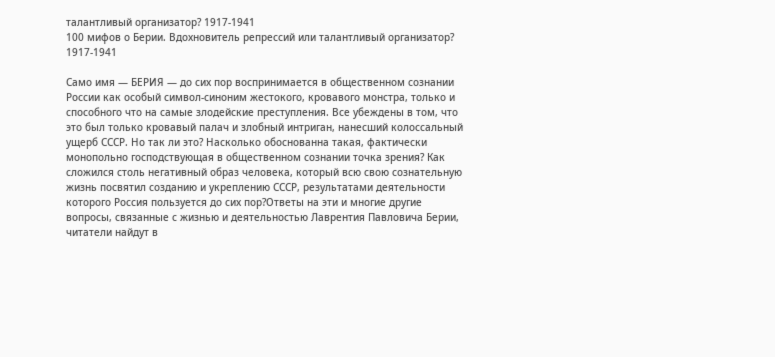талантливый организатор? 1917-1941
100 мифов о Берии. Вдохновитель репрессий или талантливый организатор? 1917-1941

Само имя — БЕРИЯ — до сих пор воспринимается в общественном сознании России как особый символ-синоним жестокого, кровавого монстра, только и способного что на самые злодейские преступления. Все убеждены в том, что это был только кровавый палач и злобный интриган, нанесший колоссальный ущерб СССР. Но так ли это? Насколько обоснованна такая, фактически монопольно господствующая в общественном сознании точка зрения? Как сложился столь негативный образ человека, который всю свою сознательную жизнь посвятил созданию и укреплению СССР, результатами деятельности которого Россия пользуется до сих пор?Ответы на эти и многие другие вопросы, связанные с жизнью и деятельностью Лаврентия Павловича Берии, читатели найдут в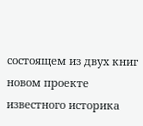состоящем из двух книг новом проекте известного историка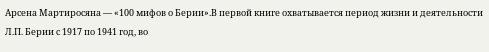Арсена Мартиросяна — «100 мифов о Берии».В первой книге охватывается период жизни и деятельности Л.П. Берии с 1917 по 1941 год, во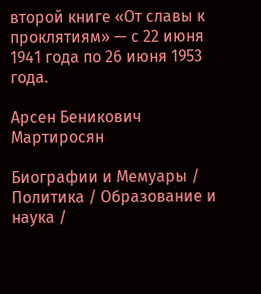второй книге «От славы к проклятиям» — с 22 июня 1941 года по 26 июня 1953 года.

Арсен Беникович Мартиросян

Биографии и Мемуары / Политика / Образование и наука /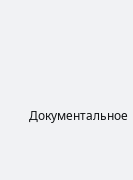Документальное